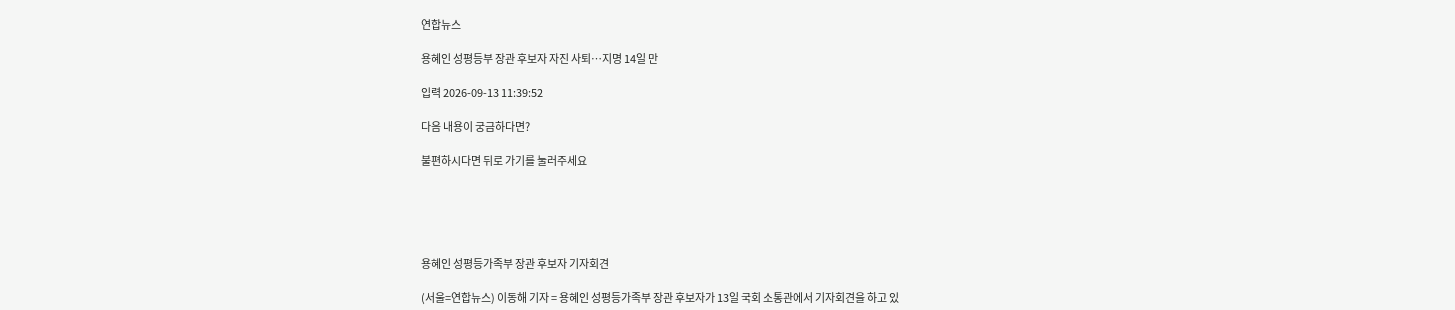연합뉴스

용혜인 성평등부 장관 후보자 자진 사퇴…지명 14일 만

입력 2026-09-13 11:39:52

다음 내용이 궁금하다면?

불편하시다면 뒤로 가기를 눌러주세요





용혜인 성평등가족부 장관 후보자 기자회견

(서울=연합뉴스) 이동해 기자 = 용혜인 성평등가족부 장관 후보자가 13일 국회 소통관에서 기자회견을 하고 있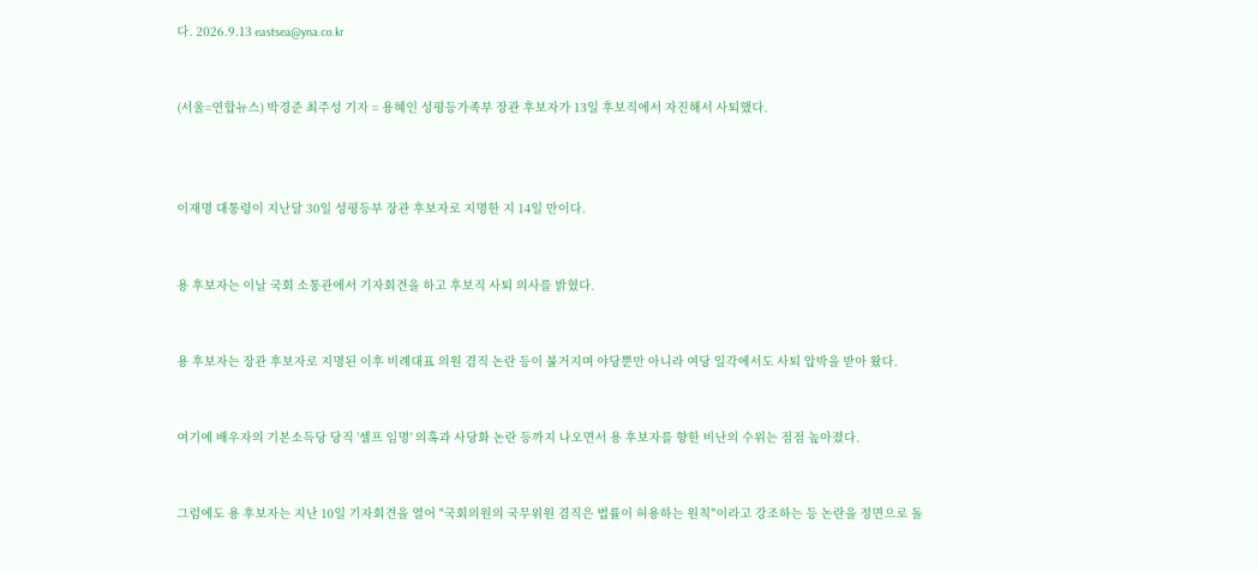다. 2026.9.13 eastsea@yna.co.kr


(서울=연합뉴스) 박경준 최주성 기자 = 용혜인 성평등가족부 장관 후보자가 13일 후보직에서 자진해서 사퇴했다.



이재명 대통령이 지난달 30일 성평등부 장관 후보자로 지명한 지 14일 만이다.


용 후보자는 이날 국회 소통관에서 기자회견을 하고 후보직 사퇴 의사를 밝혔다.


용 후보자는 장관 후보자로 지명된 이후 비례대표 의원 겸직 논란 등이 불거지며 야당뿐만 아니라 여당 일각에서도 사퇴 압박을 받아 왔다.


여기에 배우자의 기본소득당 당직 '셀프 임명' 의혹과 사당화 논란 등까지 나오면서 용 후보자를 향한 비난의 수위는 점점 높아졌다.


그럼에도 용 후보자는 지난 10일 기자회견을 열어 "국회의원의 국무위원 겸직은 법률이 허용하는 원칙"이라고 강조하는 등 논란을 정면으로 돌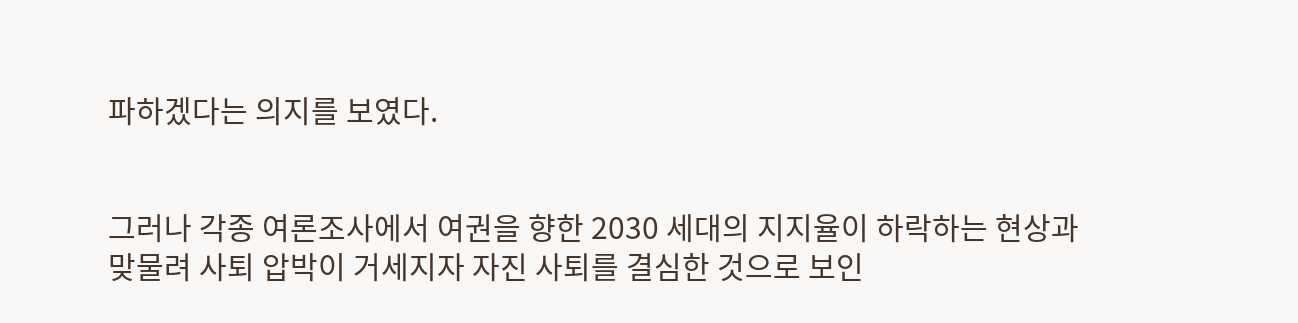파하겠다는 의지를 보였다.


그러나 각종 여론조사에서 여권을 향한 2030 세대의 지지율이 하락하는 현상과 맞물려 사퇴 압박이 거세지자 자진 사퇴를 결심한 것으로 보인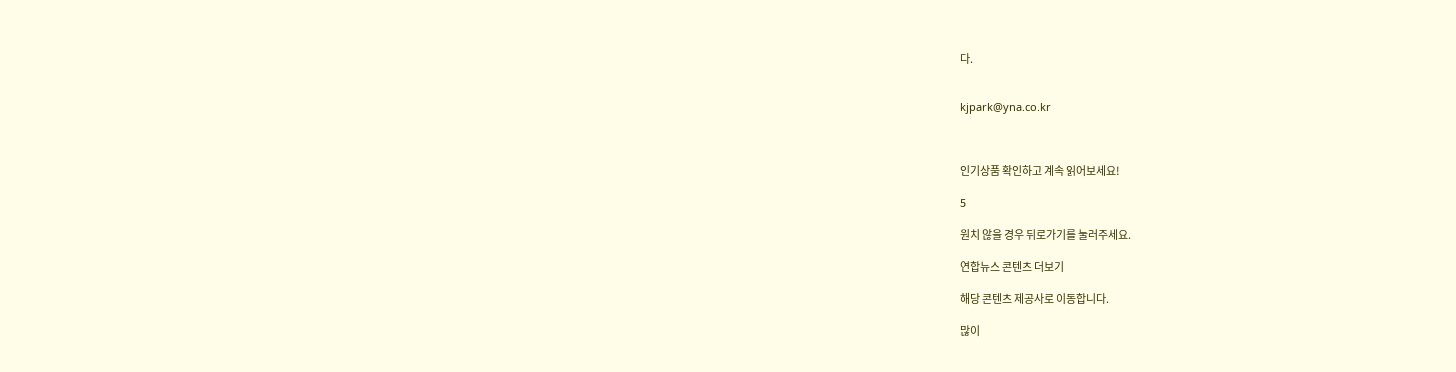다.


kjpark@yna.co.kr



인기상품 확인하고 계속 읽어보세요!

5

원치 않을 경우 뒤로가기를 눌러주세요.

연합뉴스 콘텐츠 더보기

해당 콘텐츠 제공사로 이동합니다.

많이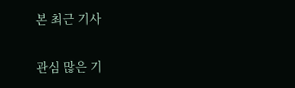본 최근 기사

관심 많은 기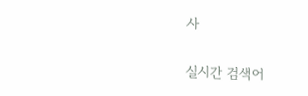사

실시간 검색어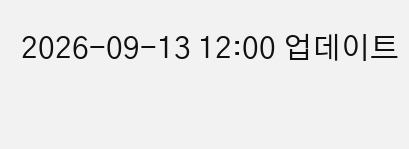2026-09-13 12:00 업데이트